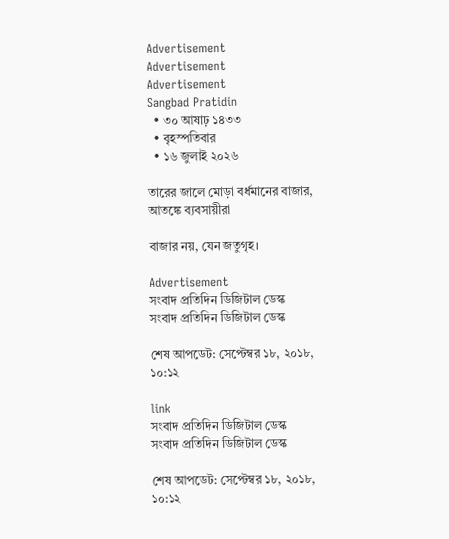Advertisement
Advertisement
Advertisement
Sangbad Pratidin
  • ৩০ আষাঢ় ১৪৩৩
  • বৃহস্পতিবার
  • ১৬ জুলাই ২০২৬

তারের জালে মোড়া বর্ধমানের বাজার, আতঙ্কে ব্যবসায়ীরা

বাজার নয়, যেন জতুগৃহ।

Advertisement
সংবাদ প্রতিদিন ডিজিটাল ডেস্ক
সংবাদ প্রতিদিন ডিজিটাল ডেস্ক

শেষ আপডেট: সেপ্টেম্বর ১৮, ২০১৮, ১০:১২

link
সংবাদ প্রতিদিন ডিজিটাল ডেস্ক
সংবাদ প্রতিদিন ডিজিটাল ডেস্ক

শেষ আপডেট: সেপ্টেম্বর ১৮, ২০১৮, ১০:১২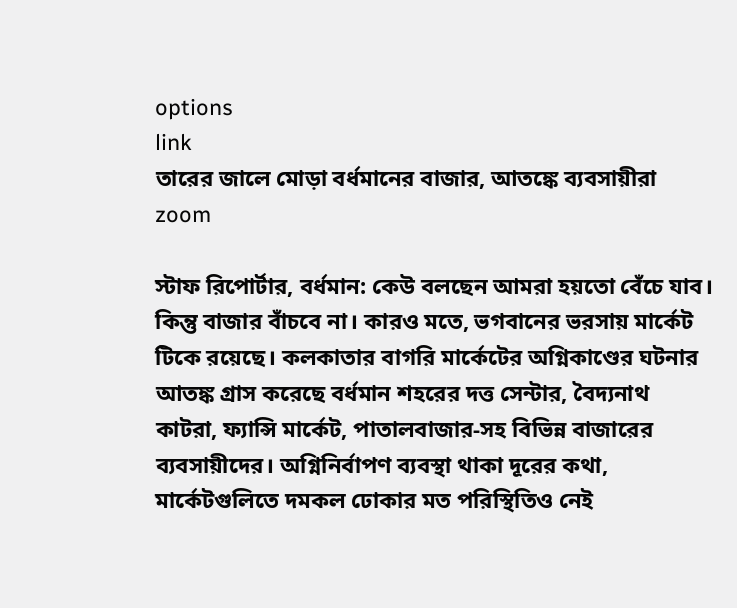options
link
তারের জালে মোড়া বর্ধমানের বাজার, আতঙ্কে ব্যবসায়ীরা zoom

স্টাফ রিপোর্টার, বর্ধমান: কেউ বলছেন আমরা হয়তো বেঁচে যাব। কিন্তু বাজার বাঁচবে না। কারও মতে, ভগবানের ভরসায় মার্কেট টিকে রয়েছে। কলকাতার বাগরি মার্কেটের অগ্নিকাণ্ডের ঘটনার আতঙ্ক গ্রাস করেছে বর্ধমান শহরের দত্ত সেন্টার, বৈদ্যনাথ কাটরা, ফ্যান্সি মার্কেট, পাতালবাজার-সহ বিভিন্ন বাজারের ব্যবসায়ীদের। অগ্নিনির্বাপণ ব্যবস্থা থাকা দূরের কথা, মার্কেটগুলিতে দমকল ঢোকার মত পরিস্থিতিও নেই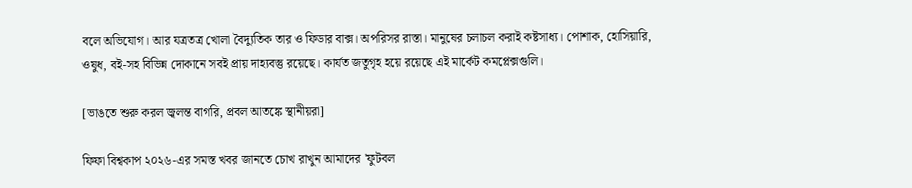বলে অভিযোগ। আর যত্রতত্র খোলা বৈদ্যুতিক তার ও ফিডার বাক্স। অপরিসর রাস্তা। মানুষের চলাচল করাই কষ্টসাধ্য। পোশাক, হোসিয়ারি, ওষুধ, বই-সহ বিভিন্ন দোকানে সবই প্রায় দাহ্যবস্তু রয়েছে। কার্যত জতুগৃহ হয়ে রয়েছে এই মার্কেট কমপ্লেক্সগুলি।

[ভাঙতে শুরু করল জ্বলন্ত বাগরি, প্রবল আতঙ্কে স্থানীয়রা]

ফিফা বিশ্বকাপ ২০২৬-এর সমস্ত খবর জানতে চোখ রাখুন আমাদের 'ফুটবল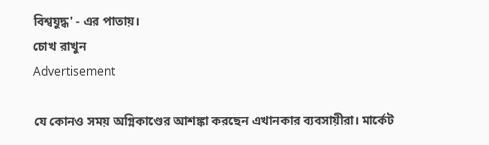বিশ্বযুদ্ধ' - এর পাতায়।
চোখ রাখুন
Advertisement

যে কোনও সময় অগ্নিকাণ্ডের আশঙ্কা করছেন এখানকার ব্যবসায়ীরা। মার্কেট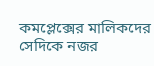কমপ্লেক্সের মালিকদের সেদিকে নজর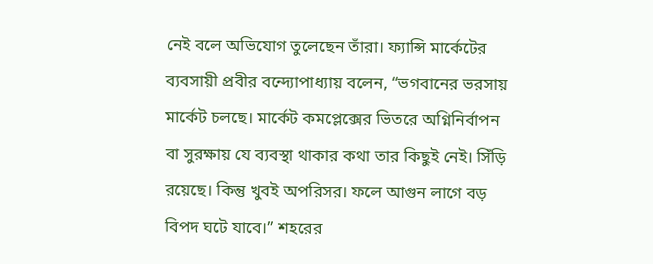নেই বলে অভিযোগ তুলেছেন তাঁরা। ফ্যান্সি মার্কেটের ব্যবসায়ী প্রবীর বন্দ্যোপাধ্যায় বলেন, “ভগবানের ভরসায় মার্কেট চলছে। মার্কেট কমপ্লেক্সের ভিতরে অগ্নিনির্বাপন বা সুরক্ষায় যে ব্যবস্থা থাকার কথা তার কিছুই নেই। সিঁড়ি রয়েছে। কিন্তু খুবই অপরিসর। ফলে আগুন লাগে বড় বিপদ ঘটে যাবে।” শহরের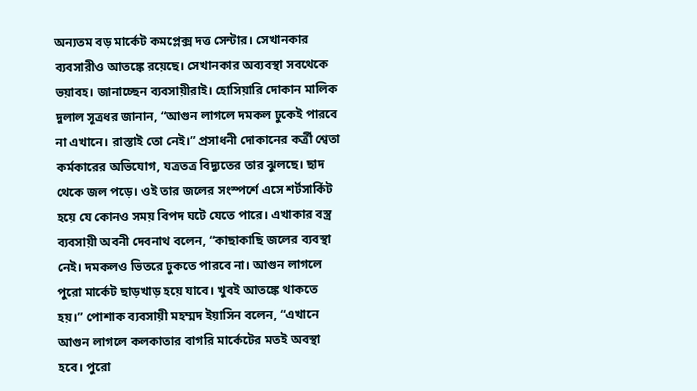অন্যতম বড় মার্কেট কমপ্লেক্স দত্ত সেন্টার। সেখানকার ব্যবসারীও আতঙ্কে রয়েছে। সেখানকার অব্যবস্থা সবথেকে ভয়াবহ। জানাচ্ছেন ব্যবসায়ীরাই। হোসিয়ারি দোকান মালিক দুলাল সূত্রধর জানান, “আগুন লাগলে দমকল ঢুকেই পারবে না এখানে। রাস্তাই তো নেই।” প্রসাধনী দোকানের কর্ত্রী শ্বেতা কর্মকারের অভিযোগ, যত্রতত্র বিদ্যুতের তার ঝুলছে। ছাদ থেকে জল পড়ে। ওই তার জলের সংস্পর্শে এসে শর্টসার্কিট হয়ে যে কোনও সময় বিপদ ঘটে যেতে পারে। এখাকার বস্ত্র ব্যবসায়ী অবনী দেবনাথ বলেন, “কাছাকাছি জলের ব্যবস্থা নেই। দমকলও ভিতরে ঢুকতে পারবে না। আগুন লাগলে পুরো মার্কেট ছাড়খাড় হয়ে যাবে। খুবই আতঙ্কে থাকতে হয়।” পোশাক ব্যবসায়ী মহম্মদ ইয়াসিন বলেন, “এখানে আগুন লাগলে কলকাতার বাগরি মার্কেটের মতই অবস্থা হবে। পুরো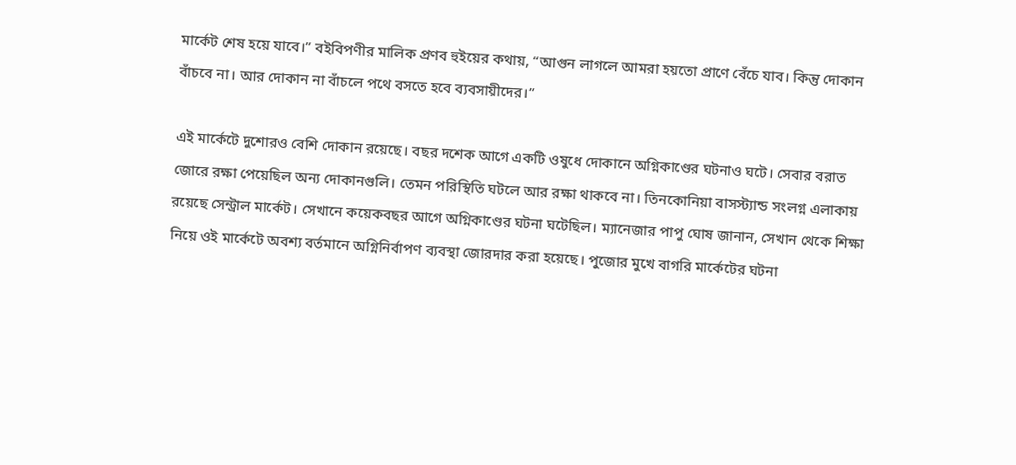মার্কেট শেষ হয়ে যাবে।” বইবিপণীর মালিক প্রণব হুইয়ের কথায়, “আগুন লাগলে আমরা হয়তো প্রাণে বেঁচে যাব। কিন্তু দোকান বাঁচবে না। আর দোকান না বাঁচলে পথে বসতে হবে ব্যবসায়ীদের।”

এই মার্কেটে দুশোরও বেশি দোকান রয়েছে। বছর দশেক আগে একটি ওষুধে দোকানে অগ্নিকাণ্ডের ঘটনাও ঘটে। সেবার বরাত জোরে রক্ষা পেয়েছিল অন্য দোকানগুলি। তেমন পরিস্থিতি ঘটলে আর রক্ষা থাকবে না। তিনকোনিয়া বাসস্ট্যান্ড সংলগ্ন এলাকায় রয়েছে সেন্ট্রাল মার্কেট। সেখানে কয়েকবছর আগে অগ্নিকাণ্ডের ঘটনা ঘটেছিল। ম্যানেজার পাপু ঘোষ জানান, সেখান থেকে শিক্ষা নিয়ে ওই মার্কেটে অবশ্য বর্তমানে অগ্নিনির্বাপণ ব্যবস্থা জোরদার করা হয়েছে। পুজোর মুখে বাগরি মার্কেটের ঘটনা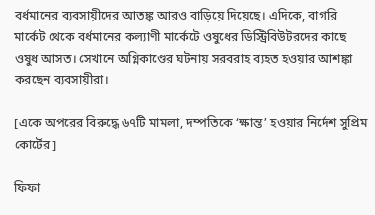বর্ধমানের ব্যবসায়ীদের আতঙ্ক আরও বাড়িয়ে দিয়েছে। এদিকে, বাগরি মার্কেট থেকে বর্ধমানের কল্যাণী মার্কেটে ওষুধের ডিস্ট্রিবিউটরদের কাছে ওষুধ আসত। সেখানে অগ্নিকাণ্ডের ঘটনায় সরবরাহ ব্যহত হওয়ার আশঙ্কা করছেন ব্যবসায়ীরা।

[একে অপরের বিরুদ্ধে ৬৭টি মামলা, দম্পতিকে ‘ক্ষান্ত’ হওয়ার নির্দেশ সুপ্রিম কোর্টের]

ফিফা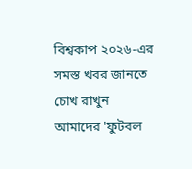বিশ্বকাপ ২০২৬-এর সমস্ত খবর জানতে চোখ রাখুন আমাদের 'ফুটবল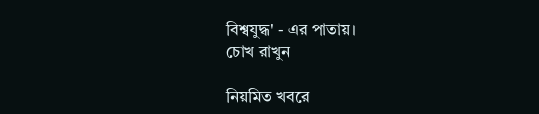বিশ্বযুদ্ধ' - এর পাতায়।
চোখ রাখুন

নিয়মিত খবরে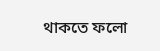থাকতে ফলো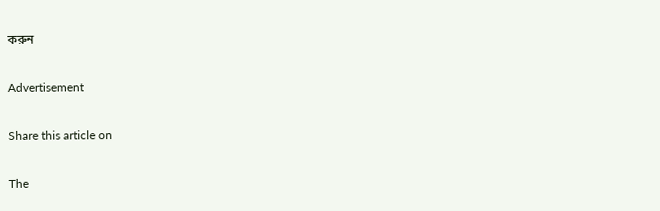করুন

Advertisement

Share this article on

The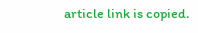article link is copied.